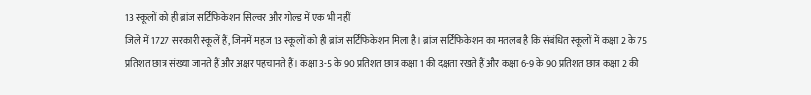13 स्कूलों को ही ब्रांज सर्टिफिकेशन सिल्वर और गोल्ड में एक भी नहीं
जिले में 1727 सरकारी स्कूलें हैं, जिनमें महज 13 स्कूलों को ही ब्रांज सर्टिफिकेशन मिला है। ब्रांज सर्टिफिकेशन का मतलब है कि संबंधित स्कूलों में कक्षा 2 के 75 प्रतिशत छात्र संख्या जानते हैं और अक्षर पहचानते हैं। कक्षा 3-5 के 90 प्रतिशत छात्र कक्षा 1 की दक्षता रखते हैं और कक्षा 6-9 के 90 प्रतिशत छात्र कक्षा 2 की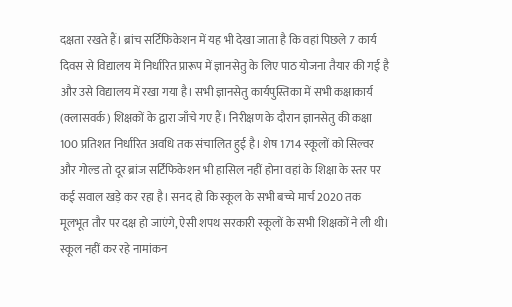दक्षता रखते हैं। ब्रांच सर्टिफिकेशन में यह भी देखा जाता है कि वहां पिछले 7 कार्य दिवस से विद्यालय में निर्धारित प्रारूप में ज्ञानसेतु के लिए पाठ योजना तैयार की गई है और उसे विद्यालय में रखा गया है। सभी ज्ञानसेतु कार्यपुस्तिका में सभी कक्षाकार्य (क्लासवर्क) शिक्षकों के द्वारा जाँचे गए हैं। निरीक्षण के दौरान ज्ञानसेतु की कक्षा 100 प्रतिशत निर्धारित अवधि तक संचालित हुई है। शेष 1714 स्कूलों को सिल्वर और गोल्ड तो दूर ब्रांज सर्टिफिकेशन भी हासिल नहीं होना वहां के शिक्षा के स्तर पर कई सवाल खड़े कर रहा है। सनद हो कि स्कूल के सभी बच्चे मार्च 2020 तक मूलभूत तौर पर दक्ष हो जाएंगे, ऐसी शपथ सरकारी स्कूलों के सभी शिक्षकों ने ली थी।
स्कूल नहीं कर रहे नामांकन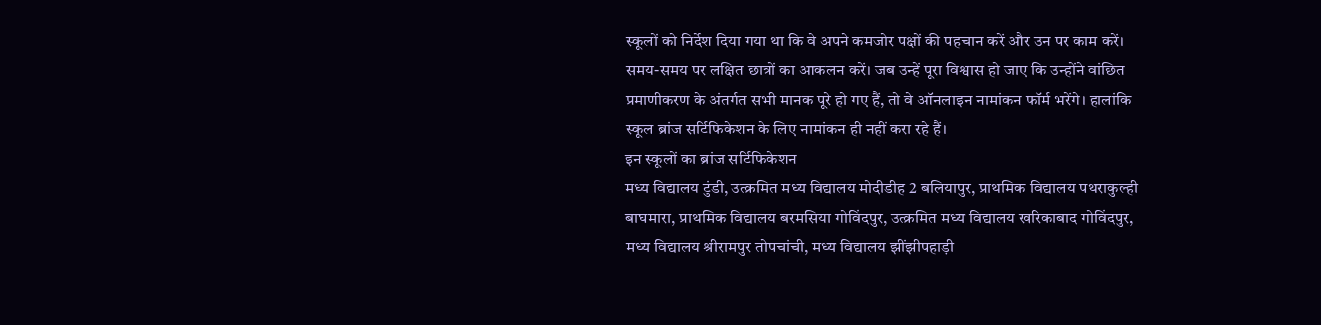स्कूलों को निर्देश दिया गया था कि वे अपने कमजोर पक्षों की पहचान करें और उन पर काम करें। समय-समय पर लक्षित छात्रों का आकलन करें। जब उन्हें पूरा विश्वास हो जाए कि उन्होंने वांछित प्रमाणीकरण के अंतर्गत सभी मानक पूरे हो गए हैं, तो वे ऑनलाइन नामांकन फॉर्म भरेंगे। हालांकि स्कूल ब्रांज सर्टिफिकेशन के लिए नामांकन ही नहीं करा रहे हैं।
इन स्कूलों का ब्रांज सर्टिफिकेशन
मध्य विद्यालय टुंडी, उत्क्रमित मध्य विद्यालय मोदीडीह 2 बलियापुर, प्राथमिक विद्यालय पथराकुल्ही बाघमारा, प्राथमिक विद्यालय बरमसिया गोविंदपुर, उत्क्रमित मध्य विद्यालय खरिकाबाद गोविंदपुर, मध्य विद्यालय श्रीरामपुर तोपचांची, मध्य विद्यालय झींझीपहाड़ी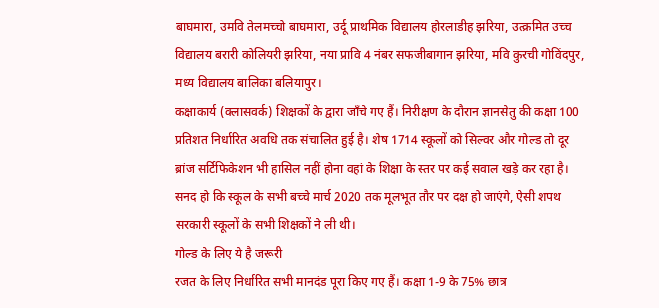बाघमारा, उमवि तेलमच्चो बाघमारा, उर्दू प्राथमिक विद्यालय होरलाडीह झरिया, उत्क्रमित उच्च विद्यालय बरारी कोलियरी झरिया, नया प्रावि 4 नंबर सफजीबागान झरिया, मवि कुरची गोविंदपुर, मध्य विद्यालय बालिका बलियापुर।
कक्षाकार्य (क्लासवर्क) शिक्षकों के द्वारा जाँचे गए हैं। निरीक्षण के दौरान ज्ञानसेतु की कक्षा 100 प्रतिशत निर्धारित अवधि तक संचालित हुई है। शेष 1714 स्कूलों को सिल्वर और गोल्ड तो दूर ब्रांज सर्टिफिकेशन भी हासिल नहीं होना वहां के शिक्षा के स्तर पर कई सवाल खड़े कर रहा है। सनद हो कि स्कूल के सभी बच्चे मार्च 2020 तक मूलभूत तौर पर दक्ष हो जाएंगे, ऐसी शपथ सरकारी स्कूलों के सभी शिक्षकों ने ली थी।
गोल्ड के लिए ये है जरूरी
रजत के लिए निर्धारित सभी मानदंड पूरा किए गए हैं। कक्षा 1-9 के 75% छात्र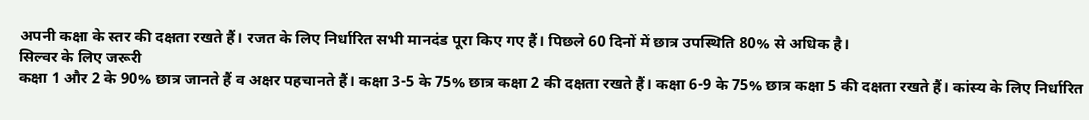अपनी कक्षा के स्तर की दक्षता रखते हैं। रजत के लिए निर्धारित सभी मानदंड पूरा किए गए हैं। पिछले 60 दिनों में छात्र उपस्थिति 80% से अधिक है।
सिल्वर के लिए जरूरी
कक्षा 1 और 2 के 90% छात्र जानते हैं व अक्षर पहचानते हैं। कक्षा 3-5 के 75% छात्र कक्षा 2 की दक्षता रखते हैं। कक्षा 6-9 के 75% छात्र कक्षा 5 की दक्षता रखते हैं। कांस्य के लिए निर्धारित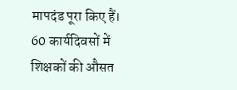मापदंड पूरा किए हैं। 60 कार्यदिवसों में शिक्षकों की औसत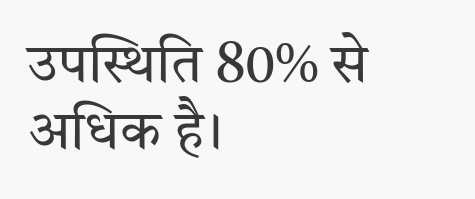उपस्थिति 80% से अधिक है।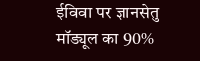ईविवा पर ज्ञानसेतु मॉड्यूल का 90%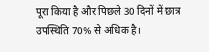पूरा किया है और पिछले 30 दिनों में छात्र उपस्थिति 70% से अधिक है।